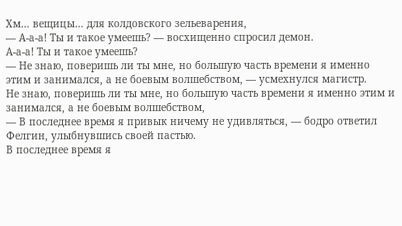Хм… вещицы… для колдовского зельеварения,
— А-а-а! Ты и такое умеешь? — восхищенно спросил демон.
А-а-а! Ты и такое умеешь?
— Не знаю, поверишь ли ты мне, но большую часть времени я именно этим и занимался, а не боевым волшебством, — усмехнулся магистр.
Не знаю, поверишь ли ты мне, но большую часть времени я именно этим и занимался, а не боевым волшебством,
— В последнее время я привык ничему не удивляться, — бодро ответил Фелгин, улыбнувшись своей пастью.
В последнее время я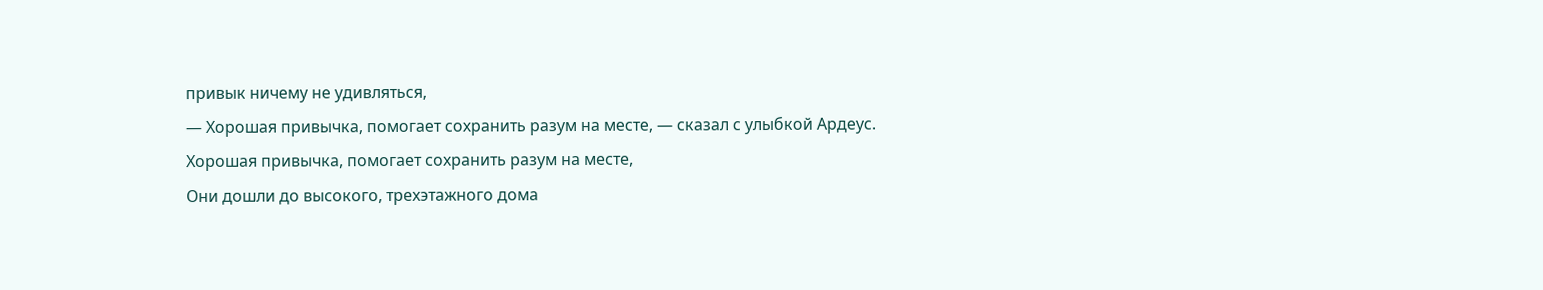привык ничему не удивляться,
— Хорошая привычка, помогает сохранить разум на месте, — сказал с улыбкой Ардеус.
Хорошая привычка, помогает сохранить разум на месте,
Они дошли до высокого, трехэтажного дома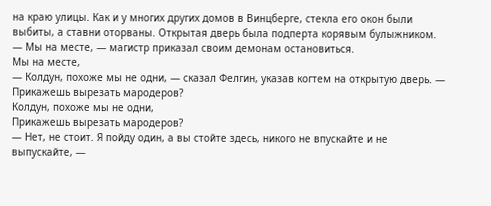на краю улицы. Как и у многих других домов в Винцберге, стекла его окон были выбиты, а ставни оторваны. Открытая дверь была подперта корявым булыжником.
— Мы на месте, — магистр приказал своим демонам остановиться.
Мы на месте,
— Колдун, похоже мы не одни, — сказал Фелгин, указав когтем на открытую дверь. — Прикажешь вырезать мародеров?
Колдун, похоже мы не одни,
Прикажешь вырезать мародеров?
— Нет, не стоит. Я пойду один, а вы стойте здесь, никого не впускайте и не выпускайте, —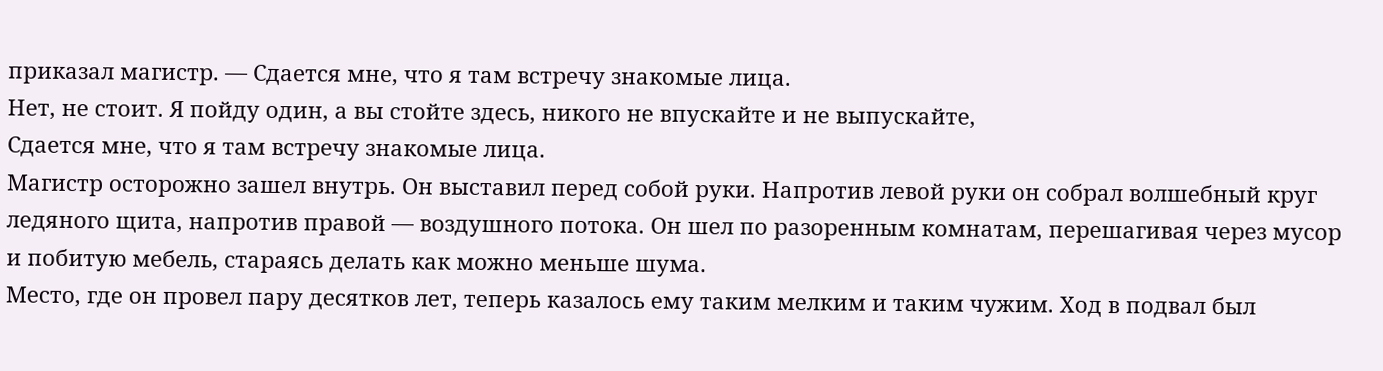приказал магистр. — Сдается мне, что я там встречу знакомые лица.
Нет, не стоит. Я пойду один, а вы стойте здесь, никого не впускайте и не выпускайте,
Сдается мне, что я там встречу знакомые лица.
Магистр осторожно зашел внутрь. Он выставил перед собой руки. Напротив левой руки он собрал волшебный круг ледяного щита, напротив правой — воздушного потока. Он шел по разоренным комнатам, перешагивая через мусор и побитую мебель, стараясь делать как можно меньше шума.
Место, где он провел пару десятков лет, теперь казалось ему таким мелким и таким чужим. Ход в подвал был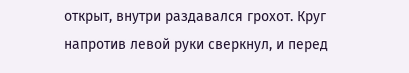открыт, внутри раздавался грохот. Круг напротив левой руки сверкнул, и перед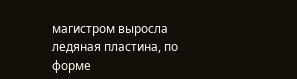магистром выросла ледяная пластина, по форме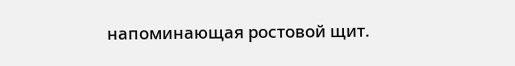напоминающая ростовой щит.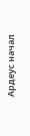Ардеус начал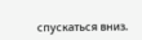спускаться вниз.